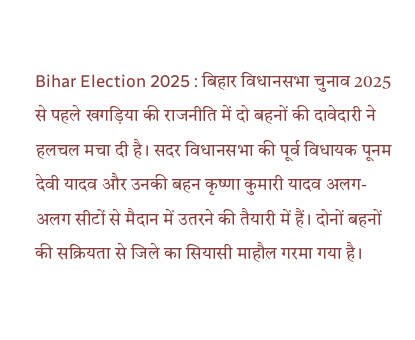Bihar Election 2025 : बिहार विधानसभा चुनाव 2025 से पहले खगड़िया की राजनीति में दो बहनों की दावेदारी ने हलचल मचा दी है। सदर विधानसभा की पूर्व विधायक पूनम देवी यादव और उनकी बहन कृष्णा कुमारी यादव अलग-अलग सीटों से मैदान में उतरने की तैयारी में हैं। दोनों बहनों की सक्रियता से जिले का सियासी माहौल गरमा गया है।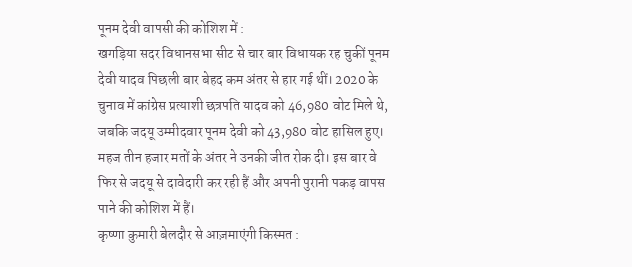पूनम देवी वापसी की कोशिश में :
खगड़िया सदर विधानसभा सीट से चार बार विधायक रह चुकीं पूनम देवी यादव पिछली बार बेहद कम अंतर से हार गई थीं। 2020 के चुनाव में कांग्रेस प्रत्याशी छत्रपति यादव को 46,980 वोट मिले थे, जबकि जदयू उम्मीदवार पूनम देवी को 43,980 वोट हासिल हुए। महज तीन हजार मतों के अंतर ने उनकी जीत रोक दी। इस बार वे फिर से जदयू से दावेदारी कर रही हैं और अपनी पुरानी पकड़ वापस पाने की कोशिश में हैं।
कृष्णा कुमारी बेलदौर से आज़माएंगी किस्मत :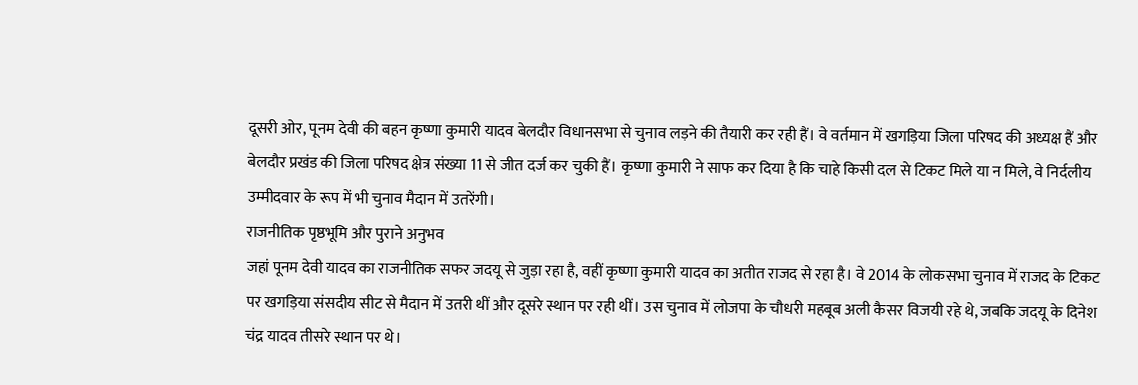दूसरी ओर, पूनम देवी की बहन कृष्णा कुमारी यादव बेलदौर विधानसभा से चुनाव लड़ने की तैयारी कर रही हैं। वे वर्तमान में खगड़िया जिला परिषद की अध्यक्ष हैं और बेलदौर प्रखंड की जिला परिषद क्षेत्र संख्या 11 से जीत दर्ज कर चुकी हैं। कृष्णा कुमारी ने साफ कर दिया है कि चाहे किसी दल से टिकट मिले या न मिले, वे निर्दलीय उम्मीदवार के रूप में भी चुनाव मैदान में उतरेंगी।
राजनीतिक पृष्ठभूमि और पुराने अनुभव
जहां पूनम देवी यादव का राजनीतिक सफर जदयू से जुड़ा रहा है, वहीं कृष्णा कुमारी यादव का अतीत राजद से रहा है। वे 2014 के लोकसभा चुनाव में राजद के टिकट पर खगड़िया संसदीय सीट से मैदान में उतरी थीं और दूसरे स्थान पर रही थीं। उस चुनाव में लोजपा के चौधरी महबूब अली कैसर विजयी रहे थे, जबकि जदयू के दिनेश चंद्र यादव तीसरे स्थान पर थे।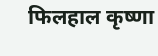फिलहाल कृष्णा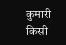कुमारी किसी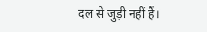दल से जुड़ी नहीं हैं।